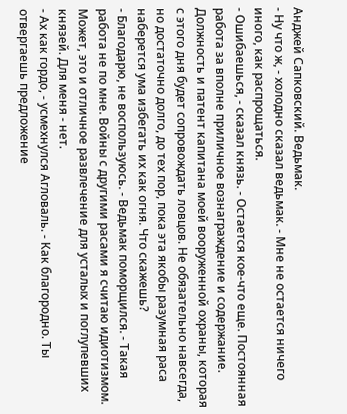Анджей Сапковский. Ведьмак.
- Ну что ж, - холодно сказал ведьмак. - Мне не остается ничего иного, как распрощаться.
- Ошибаешься, - сказал князь. - Остается кое-что еще. Постоянная работа за вполне приличное вознаграждение и содержание. Должность и патент капитана моей вооруженной охраны, которая с этого дня будет сопровождать ловцов. Не обязательно навсегда, но достаточно долго, до тех пор, пока эта якобы разумная раса наберется ума избегать их как огня. Что скажешь?
- Благодарю, не воспользуюсь. - Ведьмак поморщился. - Такая работа не по мне. Войны с другими расами я считаю идиотизмом. Может, это и отличное развлечение для усталых и поглупевших князей. Для меня - нет.
- Ах как гордо, - усмехнулся Агловаль. - Как благородно. Ты отвергаешь предложение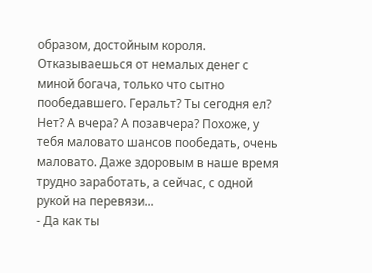образом, достойным короля. Отказываешься от немалых денег с миной богача, только что сытно пообедавшего. Геральт? Ты сегодня ел? Нет? А вчера? А позавчера? Похоже, у тебя маловато шансов пообедать, очень маловато. Даже здоровым в наше время трудно заработать, а сейчас, с одной рукой на перевязи...
- Да как ты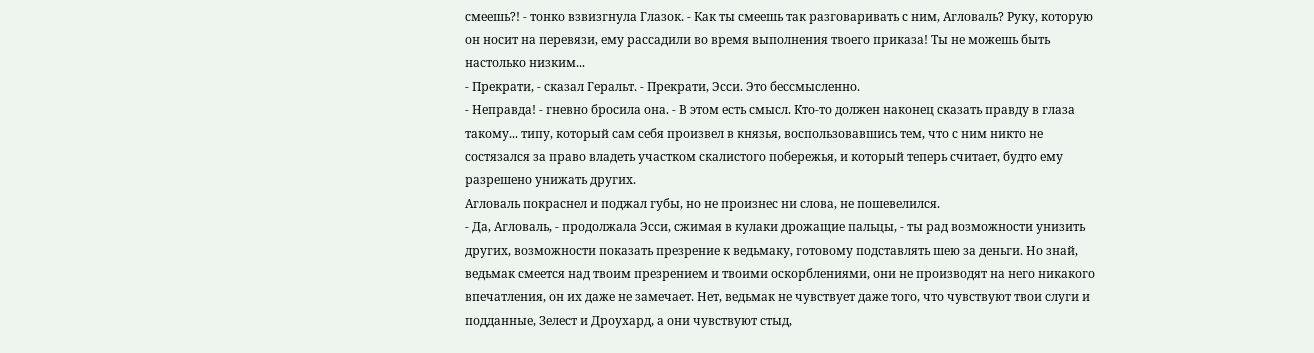смеешь?! - тонко взвизгнула Глазок. - Как ты смеешь так разговаривать с ним, Агловаль? Руку, которую он носит на перевязи, ему рассадили во время выполнения твоего приказа! Ты не можешь быть настолько низким...
- Прекрати, - сказал Геральт. - Прекрати, Эсси. Это бессмысленно.
- Неправда! - гневно бросила она. - В этом есть смысл. Кто-то должен наконец сказать правду в глаза такому... типу, который сам себя произвел в князья, воспользовавшись тем, что с ним никто не состязался за право владеть участком скалистого побережья, и который теперь считает, будто ему разрешено унижать других.
Агловаль покраснел и поджал губы, но не произнес ни слова, не пошевелился.
- Да, Агловаль, - продолжала Эсси, сжимая в кулаки дрожащие пальцы, - ты рад возможности унизить других, возможности показать презрение к ведьмаку, готовому подставлять шею за деньги. Но знай, ведьмак смеется над твоим презрением и твоими оскорблениями, они не производят на него никакого впечатления, он их даже не замечает. Нет, ведьмак не чувствует даже того, что чувствуют твои слуги и подданные, Зелест и Дроухард, а они чувствуют стыд,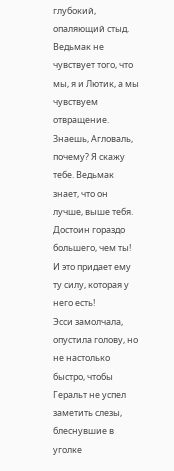глубокий, опаляющий стыд. Ведьмак не чувствует того, что мы, я и Лютик, а мы чувствуем отвращение. Знаешь, Агловаль, почему? Я скажу тебе. Ведьмак знает, что он лучше, выше тебя. Достоин гораздо большего, чем ты! И это придает ему ту силу, которая у него есть!
Эсси замолчала, опустила голову, но не настолько быстро, чтобы Геральт не успел заметить слезы, блеснувшие в уголке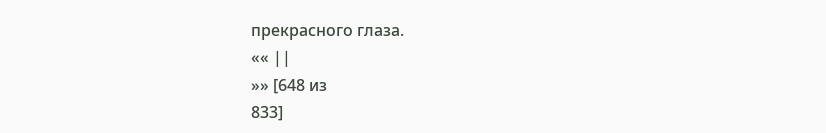прекрасного глаза.
«« ||
»» [648 из
833]